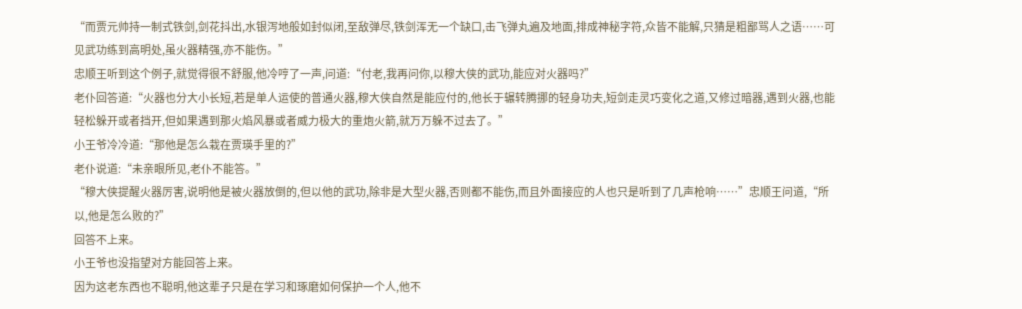“而贾元帅持一制式铁剑,剑花抖出,水银泻地般如封似闭,至敌弹尽,铁剑浑无一个缺口,击飞弹丸遍及地面,排成神秘字符,众皆不能解,只猜是粗鄙骂人之语……可见武功练到高明处,虽火器精强,亦不能伤。”
忠顺王听到这个例子,就觉得很不舒服,他冷哼了一声,问道:“付老,我再问你,以穆大侠的武功,能应对火器吗?”
老仆回答道:“火器也分大小长短,若是单人运使的普通火器,穆大侠自然是能应付的,他长于辗转腾挪的轻身功夫,短剑走灵巧变化之道,又修过暗器,遇到火器,也能轻松躲开或者挡开,但如果遇到那火焰风暴或者威力极大的重炮火箭,就万万躲不过去了。”
小王爷冷冷道:“那他是怎么栽在贾瑛手里的?”
老仆说道:“未亲眼所见,老仆不能答。”
“穆大侠提醒火器厉害,说明他是被火器放倒的,但以他的武功,除非是大型火器,否则都不能伤,而且外面接应的人也只是听到了几声枪响……”忠顺王问道,“所以,他是怎么败的?”
回答不上来。
小王爷也没指望对方能回答上来。
因为这老东西也不聪明,他这辈子只是在学习和琢磨如何保护一个人,他不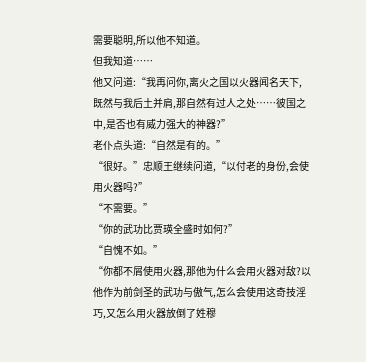需要聪明,所以他不知道。
但我知道……
他又问道:“我再问你,离火之国以火器闻名天下,既然与我后土并肩,那自然有过人之处……彼国之中,是否也有威力强大的神器?”
老仆点头道:“自然是有的。”
“很好。”忠顺王继续问道,“以付老的身份,会使用火器吗?”
“不需要。”
“你的武功比贾瑛全盛时如何?”
“自愧不如。”
“你都不屑使用火器,那他为什么会用火器对敌?以他作为前剑圣的武功与傲气,怎么会使用这奇技淫巧,又怎么用火器放倒了姓穆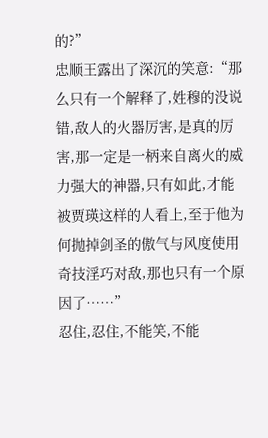的?”
忠顺王露出了深沉的笑意:“那么只有一个解释了,姓穆的没说错,敌人的火器厉害,是真的厉害,那一定是一柄来自离火的威力强大的神器,只有如此,才能被贾瑛这样的人看上,至于他为何抛掉剑圣的傲气与风度使用奇技淫巧对敌,那也只有一个原因了……”
忍住,忍住,不能笑,不能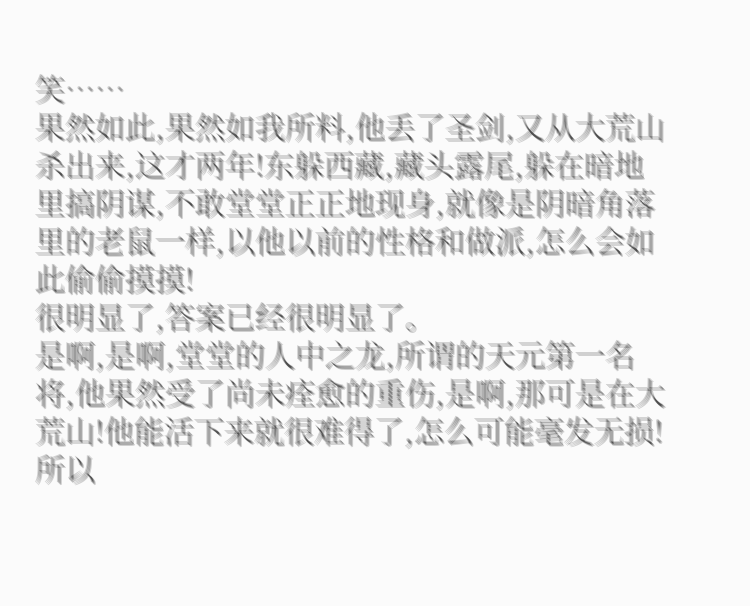笑……
果然如此,果然如我所料,他丢了圣剑,又从大荒山杀出来,这才两年!东躲西藏,藏头露尾,躲在暗地里搞阴谋,不敢堂堂正正地现身,就像是阴暗角落里的老鼠一样,以他以前的性格和做派,怎么会如此偷偷摸摸!
很明显了,答案已经很明显了。
是啊,是啊,堂堂的人中之龙,所谓的天元第一名将,他果然受了尚未痊愈的重伤,是啊,那可是在大荒山!他能活下来就很难得了,怎么可能毫发无损!所以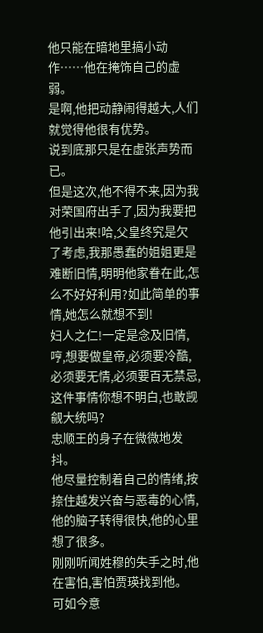他只能在暗地里搞小动作……他在掩饰自己的虚弱。
是啊,他把动静闹得越大,人们就觉得他很有优势。
说到底那只是在虚张声势而已。
但是这次,他不得不来,因为我对荣国府出手了,因为我要把他引出来!哈,父皇终究是欠了考虑,我那愚蠢的姐姐更是难断旧情,明明他家眷在此,怎么不好好利用?如此简单的事情,她怎么就想不到!
妇人之仁!一定是念及旧情,哼,想要做皇帝,必须要冷酷,必须要无情,必须要百无禁忌,这件事情你想不明白,也敢觊觎大统吗?
忠顺王的身子在微微地发抖。
他尽量控制着自己的情绪,按捺住越发兴奋与恶毒的心情,他的脑子转得很快,他的心里想了很多。
刚刚听闻姓穆的失手之时,他在害怕,害怕贾瑛找到他。
可如今意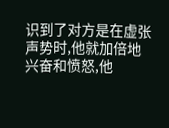识到了对方是在虚张声势时,他就加倍地兴奋和愤怒,他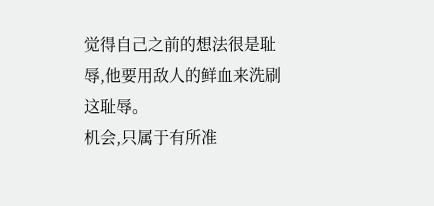觉得自己之前的想法很是耻辱,他要用敌人的鲜血来洗刷这耻辱。
机会,只属于有所准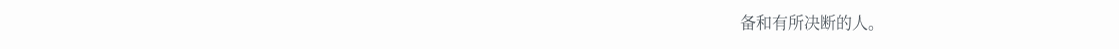备和有所决断的人。